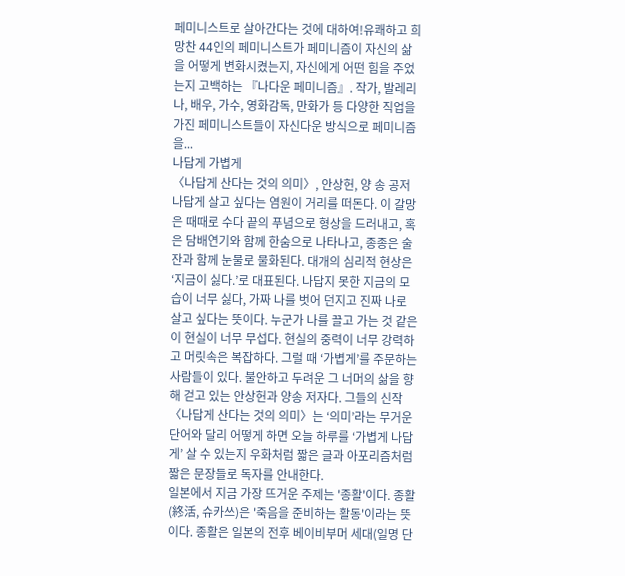페미니스트로 살아간다는 것에 대하여!유쾌하고 희망찬 44인의 페미니스트가 페미니즘이 자신의 삶을 어떻게 변화시켰는지, 자신에게 어떤 힘을 주었는지 고백하는 『나다운 페미니즘』. 작가, 발레리나, 배우, 가수, 영화감독, 만화가 등 다양한 직업을 가진 페미니스트들이 자신다운 방식으로 페미니즘을...
나답게 가볍게
〈나답게 산다는 것의 의미〉, 안상헌, 양 송 공저
나답게 살고 싶다는 염원이 거리를 떠돈다. 이 갈망은 때때로 수다 끝의 푸념으로 형상을 드러내고, 혹은 담배연기와 함께 한숨으로 나타나고, 종종은 술잔과 함께 눈물로 물화된다. 대개의 심리적 현상은 ‘지금이 싫다.’로 대표된다. 나답지 못한 지금의 모습이 너무 싫다, 가짜 나를 벗어 던지고 진짜 나로 살고 싶다는 뜻이다. 누군가 나를 끌고 가는 것 같은 이 현실이 너무 무섭다. 현실의 중력이 너무 강력하고 머릿속은 복잡하다. 그럴 때 ‘가볍게’를 주문하는 사람들이 있다. 불안하고 두려운 그 너머의 삶을 향해 걷고 있는 안상헌과 양송 저자다. 그들의 신작 〈나답게 산다는 것의 의미〉는 ‘의미’라는 무거운 단어와 달리 어떻게 하면 오늘 하루를 ‘가볍게 나답게’ 살 수 있는지 우화처럼 짧은 글과 아포리즘처럼 짧은 문장들로 독자를 안내한다.
일본에서 지금 가장 뜨거운 주제는 '종활'이다. 종활(終活, 슈카쓰)은 '죽음을 준비하는 활동'이라는 뜻이다. 종활은 일본의 전후 베이비부머 세대(일명 단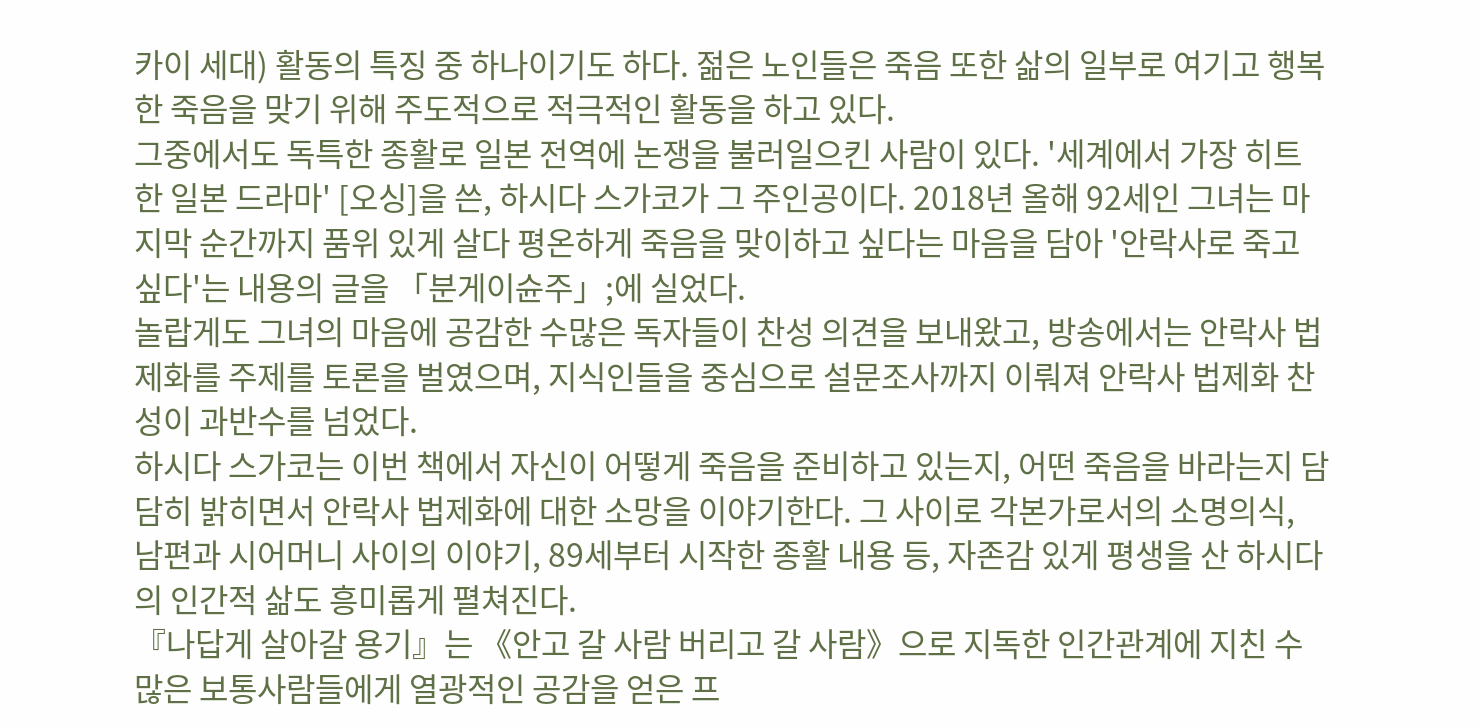카이 세대) 활동의 특징 중 하나이기도 하다. 젊은 노인들은 죽음 또한 삶의 일부로 여기고 행복한 죽음을 맞기 위해 주도적으로 적극적인 활동을 하고 있다.
그중에서도 독특한 종활로 일본 전역에 논쟁을 불러일으킨 사람이 있다. '세계에서 가장 히트한 일본 드라마' [오싱]을 쓴, 하시다 스가코가 그 주인공이다. 2018년 올해 92세인 그녀는 마지막 순간까지 품위 있게 살다 평온하게 죽음을 맞이하고 싶다는 마음을 담아 '안락사로 죽고 싶다'는 내용의 글을 「분게이슌주」;에 실었다.
놀랍게도 그녀의 마음에 공감한 수많은 독자들이 찬성 의견을 보내왔고, 방송에서는 안락사 법제화를 주제를 토론을 벌였으며, 지식인들을 중심으로 설문조사까지 이뤄져 안락사 법제화 찬성이 과반수를 넘었다.
하시다 스가코는 이번 책에서 자신이 어떻게 죽음을 준비하고 있는지, 어떤 죽음을 바라는지 담담히 밝히면서 안락사 법제화에 대한 소망을 이야기한다. 그 사이로 각본가로서의 소명의식, 남편과 시어머니 사이의 이야기, 89세부터 시작한 종활 내용 등, 자존감 있게 평생을 산 하시다의 인간적 삶도 흥미롭게 펼쳐진다.
『나답게 살아갈 용기』는 《안고 갈 사람 버리고 갈 사람》으로 지독한 인간관계에 지친 수많은 보통사람들에게 열광적인 공감을 얻은 프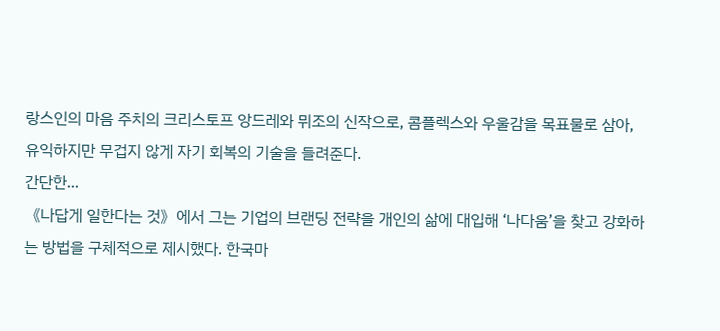랑스인의 마음 주치의 크리스토프 앙드레와 뮈조의 신작으로, 콤플렉스와 우울감을 목표물로 삼아, 유익하지만 무겁지 않게 자기 회복의 기술을 들려준다.
간단한...
《나답게 일한다는 것》에서 그는 기업의 브랜딩 전략을 개인의 삶에 대입해 ‘나다움’을 찾고 강화하는 방법을 구체적으로 제시했다. 한국마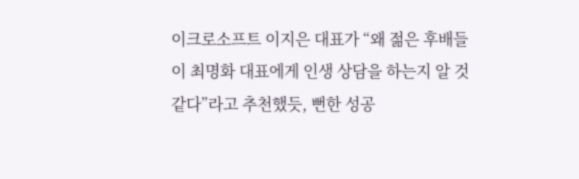이크로소프트 이지은 대표가 “왜 젊은 후배들이 최명화 대표에게 인생 상담을 하는지 알 것 같다”라고 추천했듯, 뻔한 성공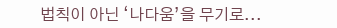법칙이 아닌 ‘나다움’을 무기로...